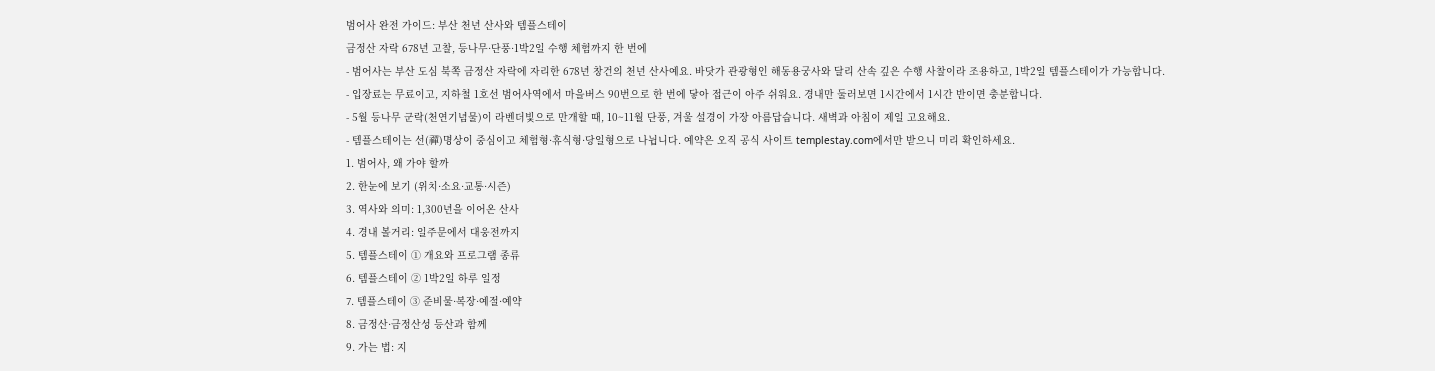범어사 완전 가이드: 부산 천년 산사와 템플스테이
금정산 자락 678년 고찰, 등나무·단풍·1박2일 수행 체험까지 한 번에
- 범어사는 부산 도심 북쪽 금정산 자락에 자리한 678년 창건의 천년 산사예요. 바닷가 관광형인 해동용궁사와 달리 산속 깊은 수행 사찰이라 조용하고, 1박2일 템플스테이가 가능합니다.
- 입장료는 무료이고, 지하철 1호선 범어사역에서 마을버스 90번으로 한 번에 닿아 접근이 아주 쉬워요. 경내만 둘러보면 1시간에서 1시간 반이면 충분합니다.
- 5월 등나무 군락(천연기념물)이 라벤더빛으로 만개할 때, 10~11월 단풍, 겨울 설경이 가장 아름답습니다. 새벽과 아침이 제일 고요해요.
- 템플스테이는 선(禪)명상이 중심이고 체험형·휴식형·당일형으로 나뉩니다. 예약은 오직 공식 사이트 templestay.com에서만 받으니 미리 확인하세요.
1. 범어사, 왜 가야 할까
2. 한눈에 보기 (위치·소요·교통·시즌)
3. 역사와 의미: 1,300년을 이어온 산사
4. 경내 볼거리: 일주문에서 대웅전까지
5. 템플스테이 ① 개요와 프로그램 종류
6. 템플스테이 ② 1박2일 하루 일정
7. 템플스테이 ③ 준비물·복장·예절·예약
8. 금정산·금정산성 등산과 함께
9. 가는 법: 지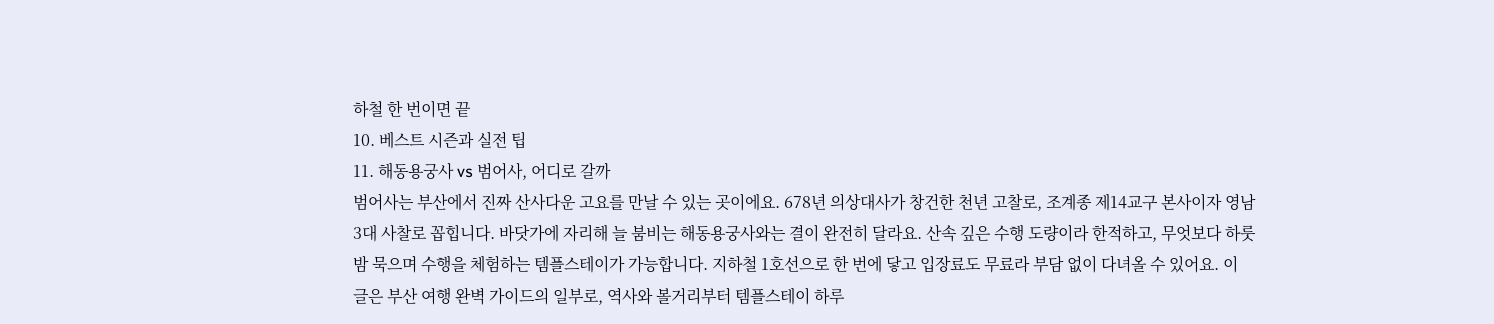하철 한 번이면 끝
10. 베스트 시즌과 실전 팁
11. 해동용궁사 vs 범어사, 어디로 갈까
범어사는 부산에서 진짜 산사다운 고요를 만날 수 있는 곳이에요. 678년 의상대사가 창건한 천년 고찰로, 조계종 제14교구 본사이자 영남 3대 사찰로 꼽힙니다. 바닷가에 자리해 늘 붐비는 해동용궁사와는 결이 완전히 달라요. 산속 깊은 수행 도량이라 한적하고, 무엇보다 하룻밤 묵으며 수행을 체험하는 템플스테이가 가능합니다. 지하철 1호선으로 한 번에 닿고 입장료도 무료라 부담 없이 다녀올 수 있어요. 이 글은 부산 여행 완벽 가이드의 일부로, 역사와 볼거리부터 템플스테이 하루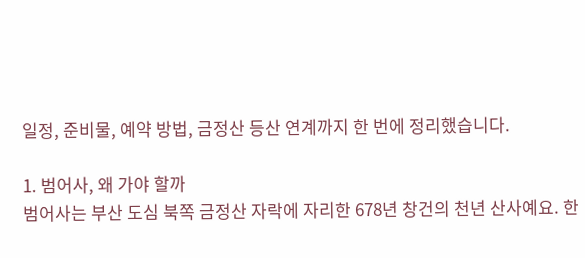일정, 준비물, 예약 방법, 금정산 등산 연계까지 한 번에 정리했습니다.

1. 범어사, 왜 가야 할까
범어사는 부산 도심 북쪽 금정산 자락에 자리한 678년 창건의 천년 산사예요. 한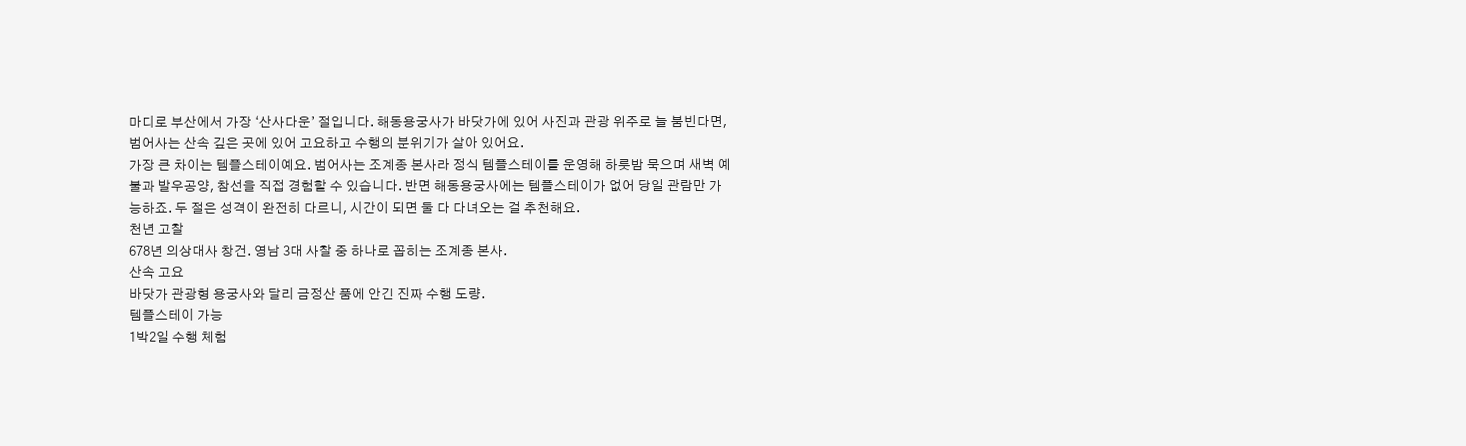마디로 부산에서 가장 ‘산사다운’ 절입니다. 해동용궁사가 바닷가에 있어 사진과 관광 위주로 늘 붐빈다면, 범어사는 산속 깊은 곳에 있어 고요하고 수행의 분위기가 살아 있어요.
가장 큰 차이는 템플스테이예요. 범어사는 조계종 본사라 정식 템플스테이를 운영해 하룻밤 묵으며 새벽 예불과 발우공양, 참선을 직접 경험할 수 있습니다. 반면 해동용궁사에는 템플스테이가 없어 당일 관람만 가능하죠. 두 절은 성격이 완전히 다르니, 시간이 되면 둘 다 다녀오는 걸 추천해요.
천년 고찰
678년 의상대사 창건. 영남 3대 사찰 중 하나로 꼽히는 조계종 본사.
산속 고요
바닷가 관광형 용궁사와 달리 금정산 품에 안긴 진짜 수행 도량.
템플스테이 가능
1박2일 수행 체험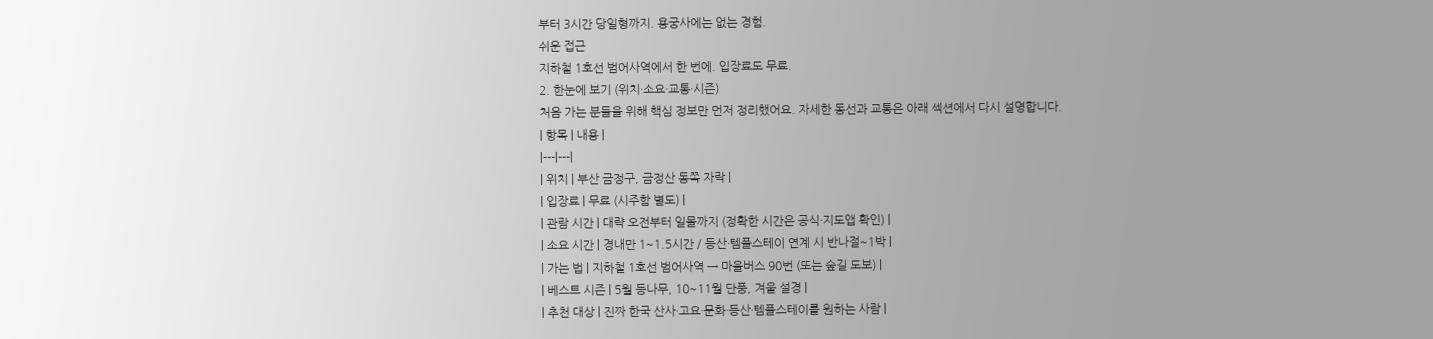부터 3시간 당일형까지. 용궁사에는 없는 경험.
쉬운 접근
지하철 1호선 범어사역에서 한 번에. 입장료도 무료.
2. 한눈에 보기 (위치·소요·교통·시즌)
처음 가는 분들을 위해 핵심 정보만 먼저 정리했어요. 자세한 동선과 교통은 아래 섹션에서 다시 설명합니다.
| 항목 | 내용 |
|---|---|
| 위치 | 부산 금정구, 금정산 동쪽 자락 |
| 입장료 | 무료 (시주함 별도) |
| 관람 시간 | 대략 오전부터 일몰까지 (정확한 시간은 공식·지도앱 확인) |
| 소요 시간 | 경내만 1~1.5시간 / 등산·템플스테이 연계 시 반나절~1박 |
| 가는 법 | 지하철 1호선 범어사역 → 마을버스 90번 (또는 숲길 도보) |
| 베스트 시즌 | 5월 등나무, 10~11월 단풍, 겨울 설경 |
| 추천 대상 | 진짜 한국 산사·고요·문화·등산·템플스테이를 원하는 사람 |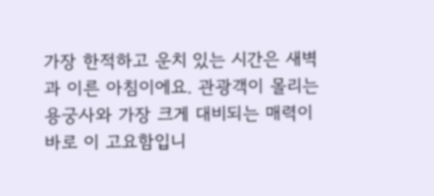가장 한적하고 운치 있는 시간은 새벽과 이른 아침이에요. 관광객이 몰리는 용궁사와 가장 크게 대비되는 매력이 바로 이 고요함입니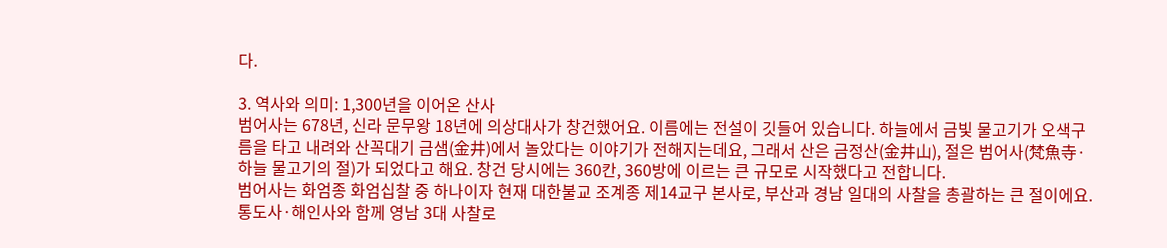다.

3. 역사와 의미: 1,300년을 이어온 산사
범어사는 678년, 신라 문무왕 18년에 의상대사가 창건했어요. 이름에는 전설이 깃들어 있습니다. 하늘에서 금빛 물고기가 오색구름을 타고 내려와 산꼭대기 금샘(金井)에서 놀았다는 이야기가 전해지는데요, 그래서 산은 금정산(金井山), 절은 범어사(梵魚寺·하늘 물고기의 절)가 되었다고 해요. 창건 당시에는 360칸, 360방에 이르는 큰 규모로 시작했다고 전합니다.
범어사는 화엄종 화엄십찰 중 하나이자 현재 대한불교 조계종 제14교구 본사로, 부산과 경남 일대의 사찰을 총괄하는 큰 절이에요. 통도사·해인사와 함께 영남 3대 사찰로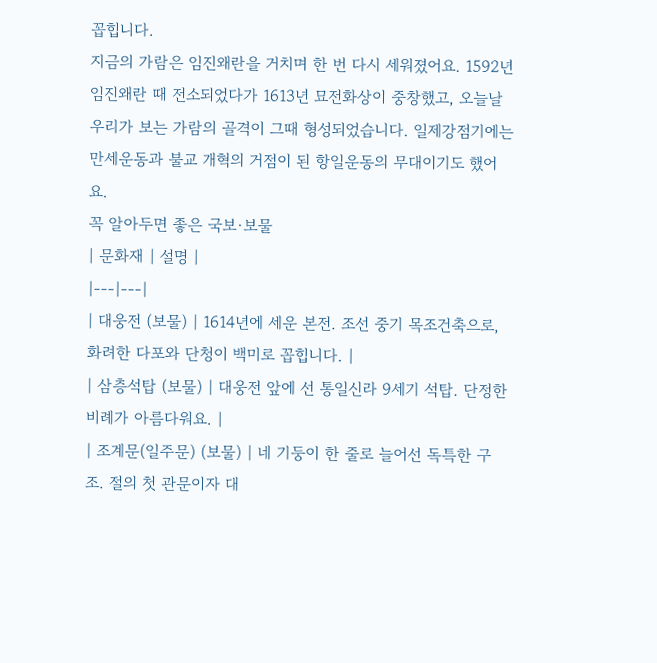꼽힙니다.
지금의 가람은 임진왜란을 거치며 한 번 다시 세워졌어요. 1592년 임진왜란 때 전소되었다가 1613년 묘전화상이 중창했고, 오늘날 우리가 보는 가람의 골격이 그때 형성되었습니다. 일제강점기에는 만세운동과 불교 개혁의 거점이 된 항일운동의 무대이기도 했어요.
꼭 알아두면 좋은 국보·보물
| 문화재 | 설명 |
|---|---|
| 대웅전 (보물) | 1614년에 세운 본전. 조선 중기 목조건축으로, 화려한 다포와 단청이 백미로 꼽힙니다. |
| 삼층석탑 (보물) | 대웅전 앞에 선 통일신라 9세기 석탑. 단정한 비례가 아름다워요. |
| 조계문(일주문) (보물) | 네 기둥이 한 줄로 늘어선 독특한 구조. 절의 첫 관문이자 대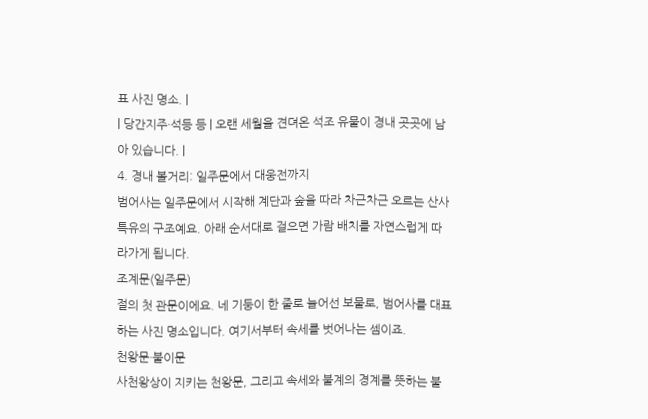표 사진 명소. |
| 당간지주·석등 등 | 오랜 세월을 견뎌온 석조 유물이 경내 곳곳에 남아 있습니다. |
4. 경내 볼거리: 일주문에서 대웅전까지
범어사는 일주문에서 시작해 계단과 숲을 따라 차근차근 오르는 산사 특유의 구조예요. 아래 순서대로 걸으면 가람 배치를 자연스럽게 따라가게 됩니다.
조계문(일주문)
절의 첫 관문이에요. 네 기둥이 한 줄로 늘어선 보물로, 범어사를 대표하는 사진 명소입니다. 여기서부터 속세를 벗어나는 셈이죠.
천왕문·불이문
사천왕상이 지키는 천왕문, 그리고 속세와 불계의 경계를 뜻하는 불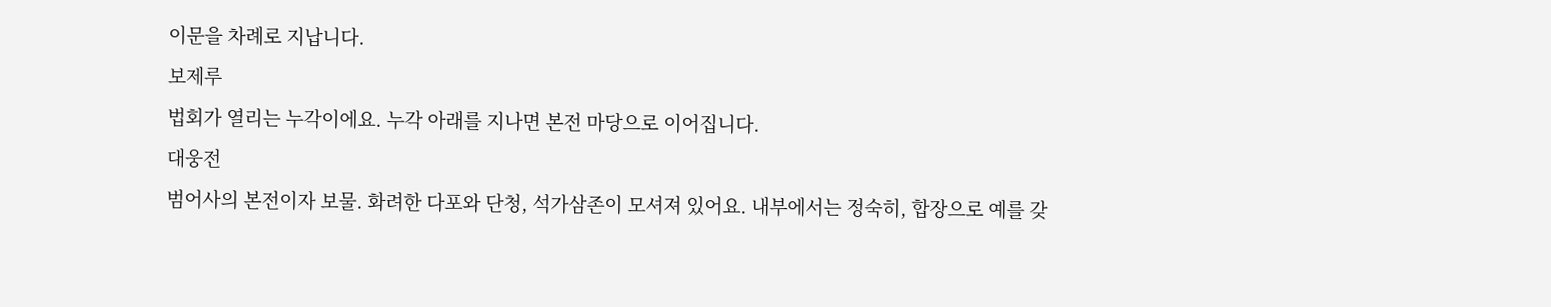이문을 차례로 지납니다.
보제루
법회가 열리는 누각이에요. 누각 아래를 지나면 본전 마당으로 이어집니다.
대웅전
범어사의 본전이자 보물. 화려한 다포와 단청, 석가삼존이 모셔져 있어요. 내부에서는 정숙히, 합장으로 예를 갖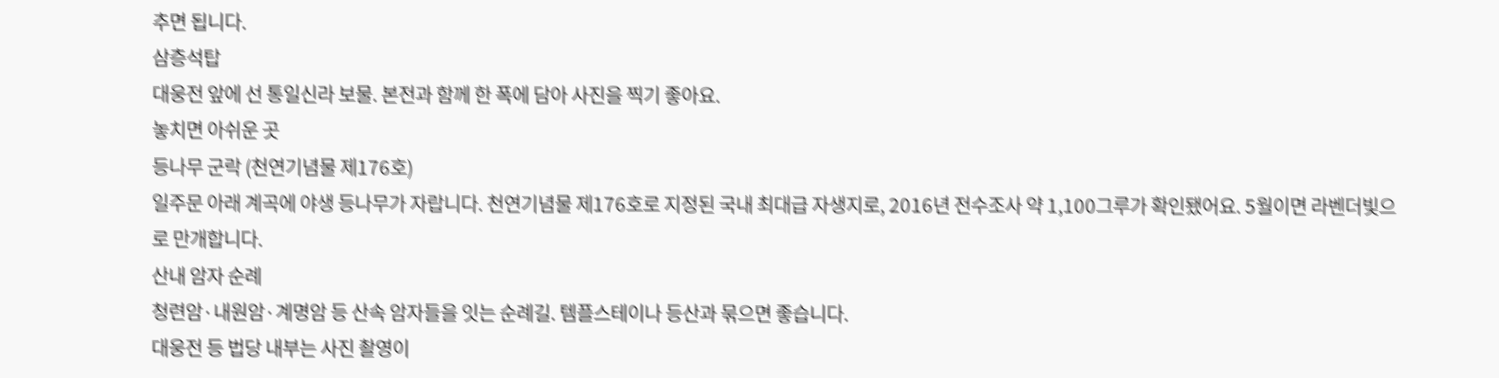추면 됩니다.
삼층석탑
대웅전 앞에 선 통일신라 보물. 본전과 함께 한 폭에 담아 사진을 찍기 좋아요.
놓치면 아쉬운 곳
등나무 군락 (천연기념물 제176호)
일주문 아래 계곡에 야생 등나무가 자랍니다. 천연기념물 제176호로 지정된 국내 최대급 자생지로, 2016년 전수조사 약 1,100그루가 확인됐어요. 5월이면 라벤더빛으로 만개합니다.
산내 암자 순례
청련암·내원암·계명암 등 산속 암자들을 잇는 순례길. 템플스테이나 등산과 묶으면 좋습니다.
대웅전 등 법당 내부는 사진 촬영이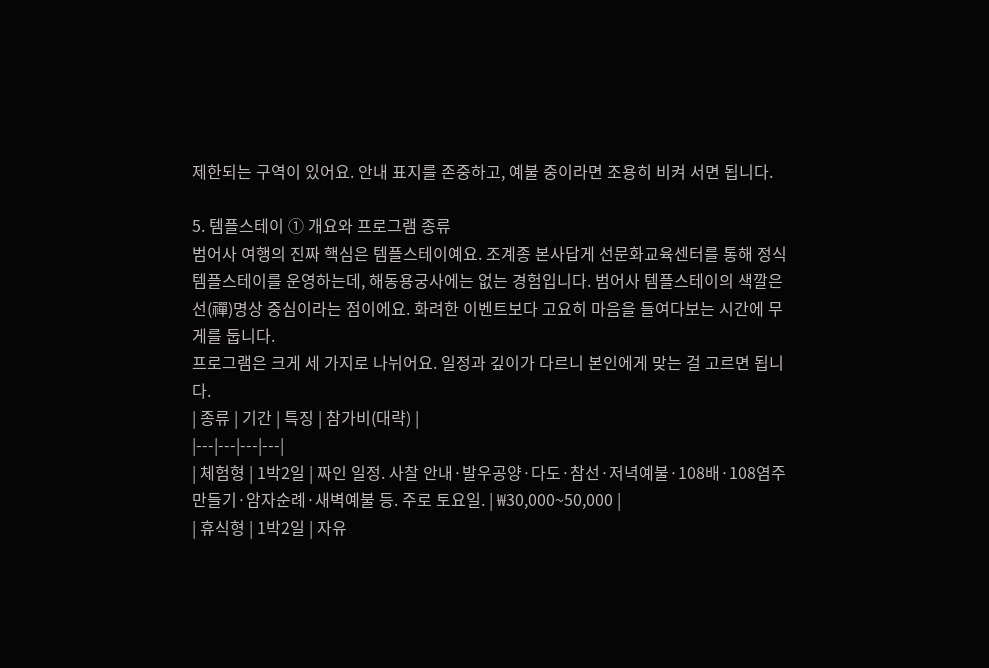제한되는 구역이 있어요. 안내 표지를 존중하고, 예불 중이라면 조용히 비켜 서면 됩니다.

5. 템플스테이 ① 개요와 프로그램 종류
범어사 여행의 진짜 핵심은 템플스테이예요. 조계종 본사답게 선문화교육센터를 통해 정식 템플스테이를 운영하는데, 해동용궁사에는 없는 경험입니다. 범어사 템플스테이의 색깔은 선(禪)명상 중심이라는 점이에요. 화려한 이벤트보다 고요히 마음을 들여다보는 시간에 무게를 둡니다.
프로그램은 크게 세 가지로 나뉘어요. 일정과 깊이가 다르니 본인에게 맞는 걸 고르면 됩니다.
| 종류 | 기간 | 특징 | 참가비(대략) |
|---|---|---|---|
| 체험형 | 1박2일 | 짜인 일정. 사찰 안내·발우공양·다도·참선·저녁예불·108배·108염주 만들기·암자순례·새벽예불 등. 주로 토요일. | ₩30,000~50,000 |
| 휴식형 | 1박2일 | 자유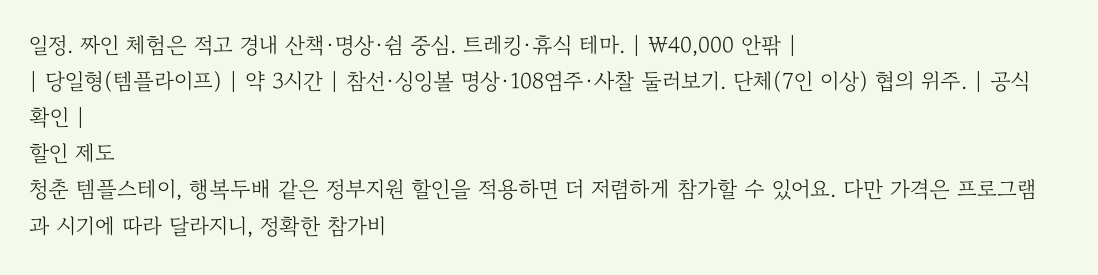일정. 짜인 체험은 적고 경내 산책·명상·쉼 중심. 트레킹·휴식 테마. | ₩40,000 안팎 |
| 당일형(템플라이프) | 약 3시간 | 참선·싱잉볼 명상·108염주·사찰 둘러보기. 단체(7인 이상) 협의 위주. | 공식 확인 |
할인 제도
청춘 템플스테이, 행복두배 같은 정부지원 할인을 적용하면 더 저렴하게 참가할 수 있어요. 다만 가격은 프로그램과 시기에 따라 달라지니, 정확한 참가비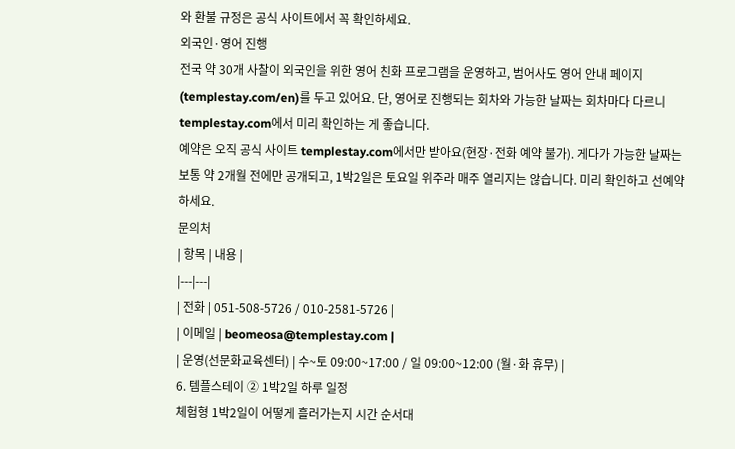와 환불 규정은 공식 사이트에서 꼭 확인하세요.
외국인·영어 진행
전국 약 30개 사찰이 외국인을 위한 영어 친화 프로그램을 운영하고, 범어사도 영어 안내 페이지(templestay.com/en)를 두고 있어요. 단, 영어로 진행되는 회차와 가능한 날짜는 회차마다 다르니 templestay.com에서 미리 확인하는 게 좋습니다.
예약은 오직 공식 사이트 templestay.com에서만 받아요(현장·전화 예약 불가). 게다가 가능한 날짜는 보통 약 2개월 전에만 공개되고, 1박2일은 토요일 위주라 매주 열리지는 않습니다. 미리 확인하고 선예약하세요.
문의처
| 항목 | 내용 |
|---|---|
| 전화 | 051-508-5726 / 010-2581-5726 |
| 이메일 | beomeosa@templestay.com |
| 운영(선문화교육센터) | 수~토 09:00~17:00 / 일 09:00~12:00 (월·화 휴무) |
6. 템플스테이 ② 1박2일 하루 일정
체험형 1박2일이 어떻게 흘러가는지 시간 순서대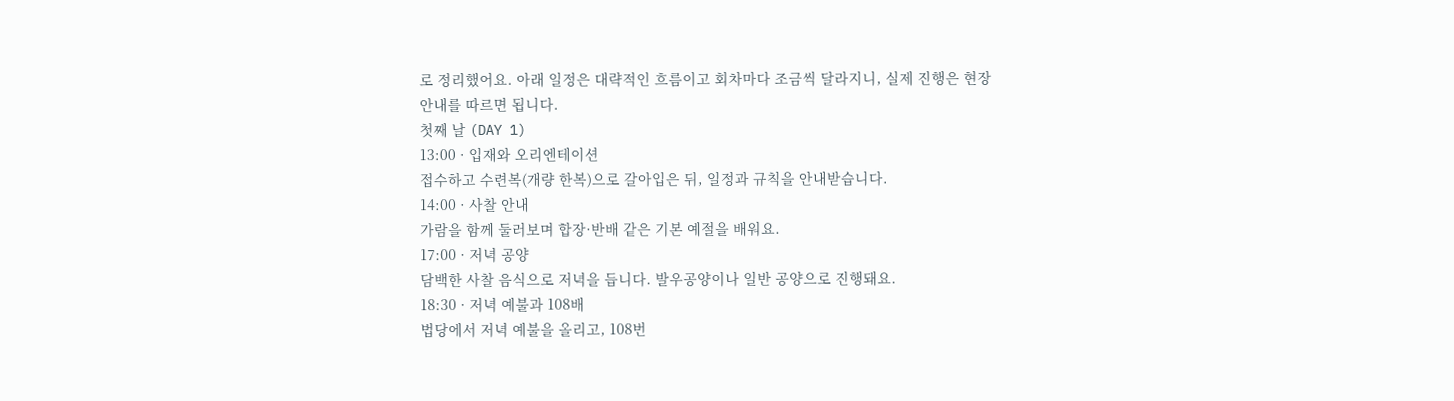로 정리했어요. 아래 일정은 대략적인 흐름이고 회차마다 조금씩 달라지니, 실제 진행은 현장 안내를 따르면 됩니다.
첫째 날 (DAY 1)
13:00 · 입재와 오리엔테이션
접수하고 수련복(개량 한복)으로 갈아입은 뒤, 일정과 규칙을 안내받습니다.
14:00 · 사찰 안내
가람을 함께 둘러보며 합장·반배 같은 기본 예절을 배워요.
17:00 · 저녁 공양
담백한 사찰 음식으로 저녁을 듭니다. 발우공양이나 일반 공양으로 진행돼요.
18:30 · 저녁 예불과 108배
법당에서 저녁 예불을 올리고, 108번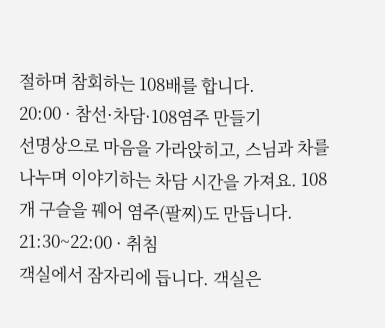절하며 참회하는 108배를 합니다.
20:00 · 참선·차담·108염주 만들기
선명상으로 마음을 가라앉히고, 스님과 차를 나누며 이야기하는 차담 시간을 가져요. 108개 구슬을 꿰어 염주(팔찌)도 만듭니다.
21:30~22:00 · 취침
객실에서 잠자리에 듭니다. 객실은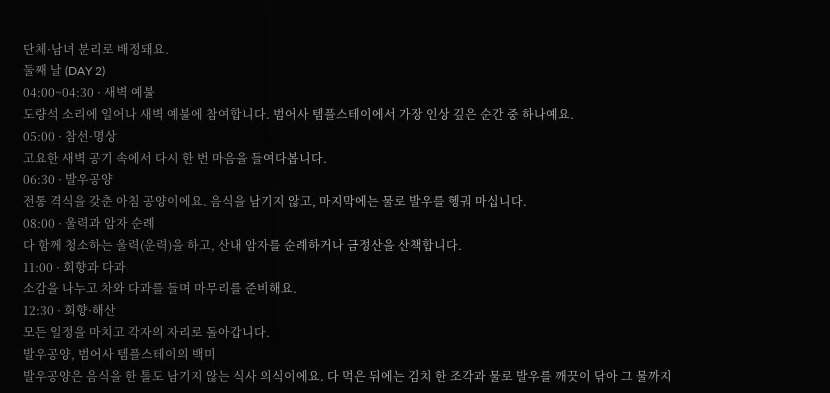단체·남녀 분리로 배정돼요.
둘째 날 (DAY 2)
04:00~04:30 · 새벽 예불
도량석 소리에 일어나 새벽 예불에 참여합니다. 범어사 템플스테이에서 가장 인상 깊은 순간 중 하나예요.
05:00 · 참선·명상
고요한 새벽 공기 속에서 다시 한 번 마음을 들여다봅니다.
06:30 · 발우공양
전통 격식을 갖춘 아침 공양이에요. 음식을 남기지 않고, 마지막에는 물로 발우를 헹궈 마십니다.
08:00 · 울력과 암자 순례
다 함께 청소하는 울력(운력)을 하고, 산내 암자를 순례하거나 금정산을 산책합니다.
11:00 · 회향과 다과
소감을 나누고 차와 다과를 들며 마무리를 준비해요.
12:30 · 회향·해산
모든 일정을 마치고 각자의 자리로 돌아갑니다.
발우공양, 범어사 템플스테이의 백미
발우공양은 음식을 한 톨도 남기지 않는 식사 의식이에요. 다 먹은 뒤에는 김치 한 조각과 물로 발우를 깨끗이 닦아 그 물까지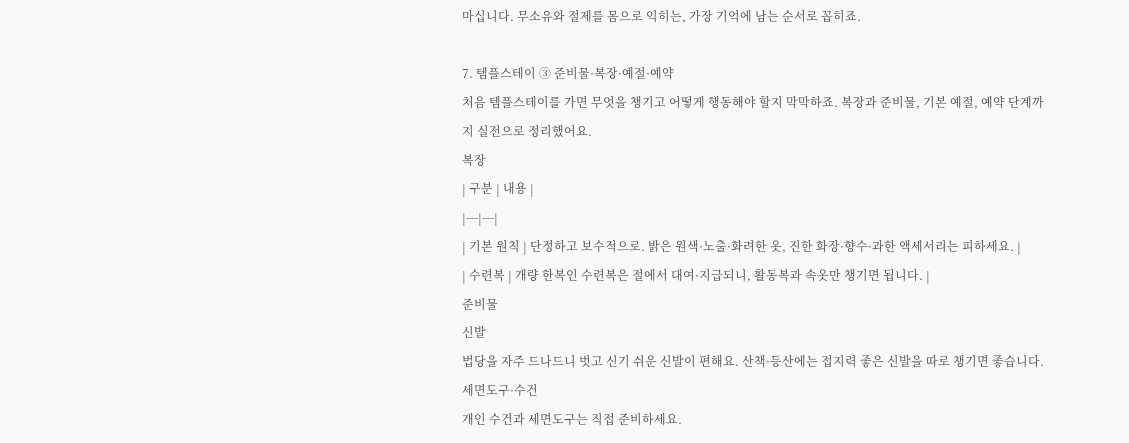마십니다. 무소유와 절제를 몸으로 익히는, 가장 기억에 남는 순서로 꼽히죠.

7. 템플스테이 ③ 준비물·복장·예절·예약
처음 템플스테이를 가면 무엇을 챙기고 어떻게 행동해야 할지 막막하죠. 복장과 준비물, 기본 예절, 예약 단계까지 실전으로 정리했어요.
복장
| 구분 | 내용 |
|---|---|
| 기본 원칙 | 단정하고 보수적으로. 밝은 원색·노출·화려한 옷, 진한 화장·향수·과한 액세서리는 피하세요. |
| 수련복 | 개량 한복인 수련복은 절에서 대여·지급되니, 활동복과 속옷만 챙기면 됩니다. |
준비물
신발
법당을 자주 드나드니 벗고 신기 쉬운 신발이 편해요. 산책·등산에는 접지력 좋은 신발을 따로 챙기면 좋습니다.
세면도구·수건
개인 수건과 세면도구는 직접 준비하세요.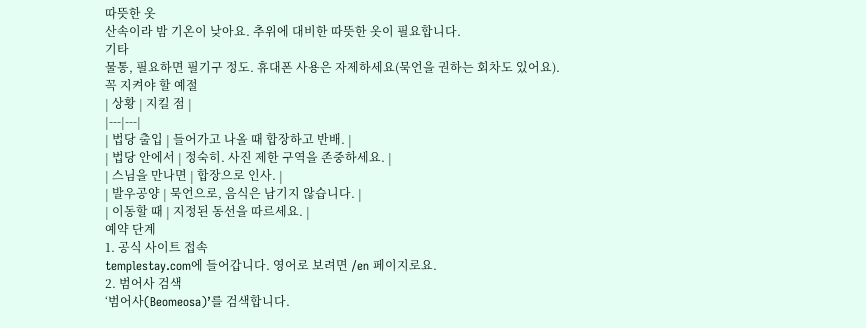따뜻한 옷
산속이라 밤 기온이 낮아요. 추위에 대비한 따뜻한 옷이 필요합니다.
기타
물통, 필요하면 필기구 정도. 휴대폰 사용은 자제하세요(묵언을 권하는 회차도 있어요).
꼭 지켜야 할 예절
| 상황 | 지킬 점 |
|---|---|
| 법당 출입 | 들어가고 나올 때 합장하고 반배. |
| 법당 안에서 | 정숙히. 사진 제한 구역을 존중하세요. |
| 스님을 만나면 | 합장으로 인사. |
| 발우공양 | 묵언으로, 음식은 남기지 않습니다. |
| 이동할 때 | 지정된 동선을 따르세요. |
예약 단계
1. 공식 사이트 접속
templestay.com에 들어갑니다. 영어로 보려면 /en 페이지로요.
2. 범어사 검색
‘범어사(Beomeosa)’를 검색합니다.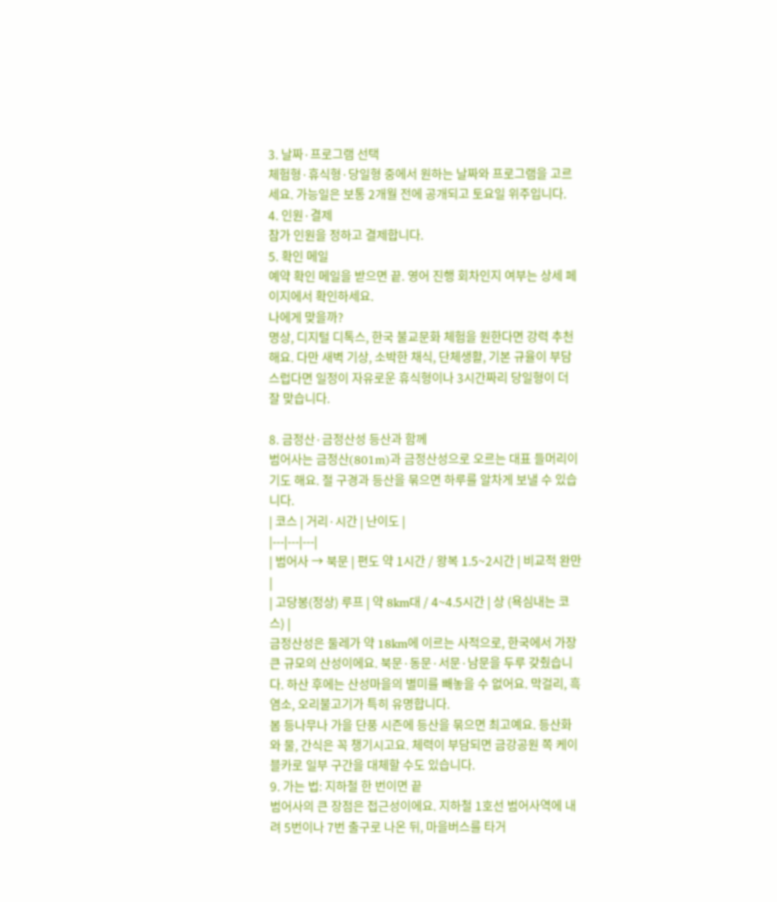3. 날짜·프로그램 선택
체험형·휴식형·당일형 중에서 원하는 날짜와 프로그램을 고르세요. 가능일은 보통 2개월 전에 공개되고 토요일 위주입니다.
4. 인원·결제
참가 인원을 정하고 결제합니다.
5. 확인 메일
예약 확인 메일을 받으면 끝. 영어 진행 회차인지 여부는 상세 페이지에서 확인하세요.
나에게 맞을까?
명상, 디지털 디톡스, 한국 불교문화 체험을 원한다면 강력 추천해요. 다만 새벽 기상, 소박한 채식, 단체생활, 기본 규율이 부담스럽다면 일정이 자유로운 휴식형이나 3시간짜리 당일형이 더 잘 맞습니다.

8. 금정산·금정산성 등산과 함께
범어사는 금정산(801m)과 금정산성으로 오르는 대표 들머리이기도 해요. 절 구경과 등산을 묶으면 하루를 알차게 보낼 수 있습니다.
| 코스 | 거리·시간 | 난이도 |
|---|---|---|
| 범어사 → 북문 | 편도 약 1시간 / 왕복 1.5~2시간 | 비교적 완만 |
| 고당봉(정상) 루프 | 약 8km대 / 4~4.5시간 | 상 (욕심내는 코스) |
금정산성은 둘레가 약 18km에 이르는 사적으로, 한국에서 가장 큰 규모의 산성이에요. 북문·동문·서문·남문을 두루 갖췄습니다. 하산 후에는 산성마을의 별미를 빼놓을 수 없어요. 막걸리, 흑염소, 오리불고기가 특히 유명합니다.
봄 등나무나 가을 단풍 시즌에 등산을 묶으면 최고예요. 등산화와 물, 간식은 꼭 챙기시고요. 체력이 부담되면 금강공원 쪽 케이블카로 일부 구간을 대체할 수도 있습니다.
9. 가는 법: 지하철 한 번이면 끝
범어사의 큰 장점은 접근성이에요. 지하철 1호선 범어사역에 내려 5번이나 7번 출구로 나온 뒤, 마을버스를 타거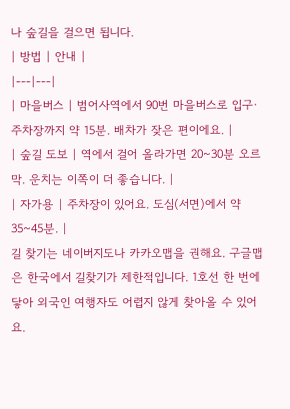나 숲길을 걸으면 됩니다.
| 방법 | 안내 |
|---|---|
| 마을버스 | 범어사역에서 90번 마을버스로 입구·주차장까지 약 15분. 배차가 잦은 편이에요. |
| 숲길 도보 | 역에서 걸어 올라가면 20~30분 오르막. 운치는 이쪽이 더 좋습니다. |
| 자가용 | 주차장이 있어요. 도심(서면)에서 약 35~45분. |
길 찾기는 네이버지도나 카카오맵을 권해요. 구글맵은 한국에서 길찾기가 제한적입니다. 1호선 한 번에 닿아 외국인 여행자도 어렵지 않게 찾아올 수 있어요.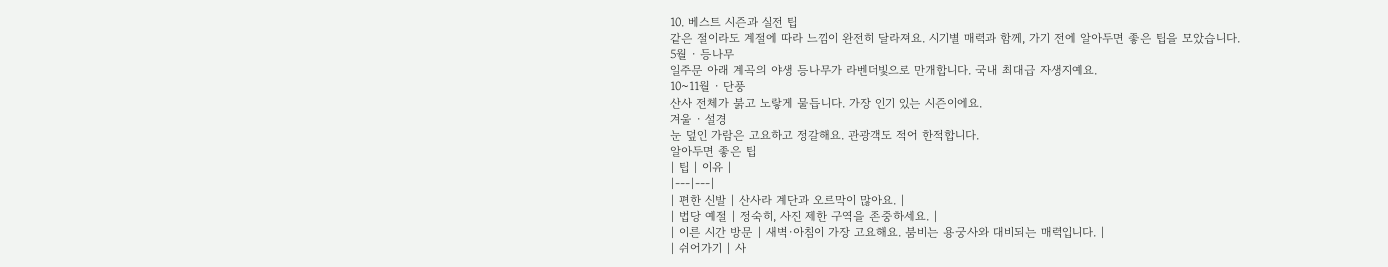10. 베스트 시즌과 실전 팁
같은 절이라도 계절에 따라 느낌이 완전히 달라져요. 시기별 매력과 함께, 가기 전에 알아두면 좋은 팁을 모았습니다.
5월 · 등나무
일주문 아래 계곡의 야생 등나무가 라벤더빛으로 만개합니다. 국내 최대급 자생지예요.
10~11월 · 단풍
산사 전체가 붉고 노랗게 물듭니다. 가장 인기 있는 시즌이에요.
겨울 · 설경
눈 덮인 가람은 고요하고 정갈해요. 관광객도 적어 한적합니다.
알아두면 좋은 팁
| 팁 | 이유 |
|---|---|
| 편한 신발 | 산사라 계단과 오르막이 많아요. |
| 법당 예절 | 정숙히, 사진 제한 구역을 존중하세요. |
| 이른 시간 방문 | 새벽·아침이 가장 고요해요. 붐비는 용궁사와 대비되는 매력입니다. |
| 쉬어가기 | 사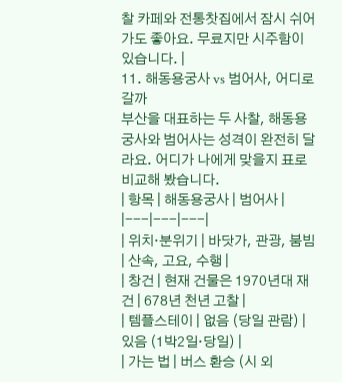찰 카페와 전통찻집에서 잠시 쉬어가도 좋아요. 무료지만 시주함이 있습니다. |
11. 해동용궁사 vs 범어사, 어디로 갈까
부산을 대표하는 두 사찰, 해동용궁사와 범어사는 성격이 완전히 달라요. 어디가 나에게 맞을지 표로 비교해 봤습니다.
| 항목 | 해동용궁사 | 범어사 |
|---|---|---|
| 위치·분위기 | 바닷가, 관광, 붐빔 | 산속, 고요, 수행 |
| 창건 | 현재 건물은 1970년대 재건 | 678년 천년 고찰 |
| 템플스테이 | 없음 (당일 관람) | 있음 (1박2일·당일) |
| 가는 법 | 버스 환승 (시 외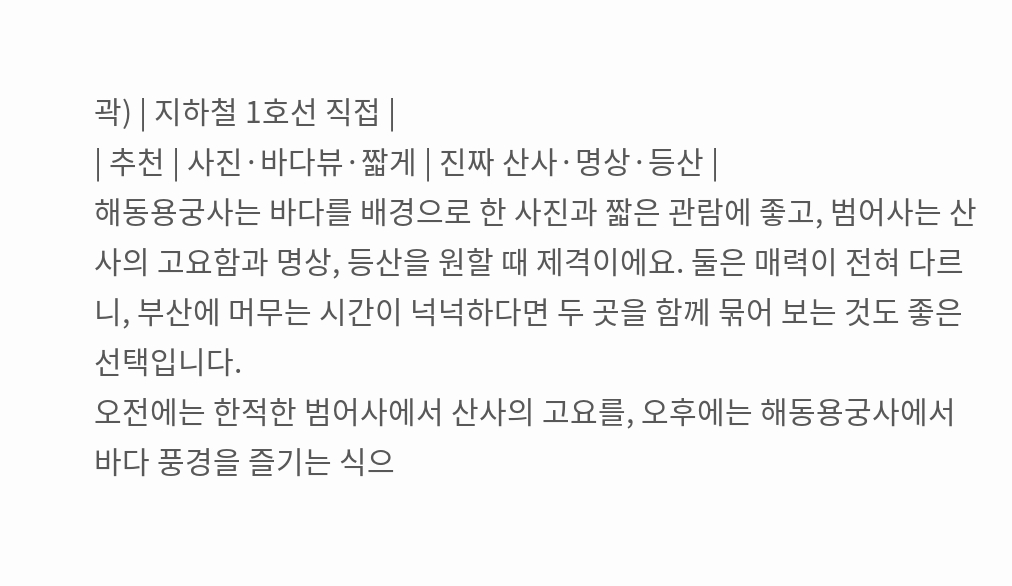곽) | 지하철 1호선 직접 |
| 추천 | 사진·바다뷰·짧게 | 진짜 산사·명상·등산 |
해동용궁사는 바다를 배경으로 한 사진과 짧은 관람에 좋고, 범어사는 산사의 고요함과 명상, 등산을 원할 때 제격이에요. 둘은 매력이 전혀 다르니, 부산에 머무는 시간이 넉넉하다면 두 곳을 함께 묶어 보는 것도 좋은 선택입니다.
오전에는 한적한 범어사에서 산사의 고요를, 오후에는 해동용궁사에서 바다 풍경을 즐기는 식으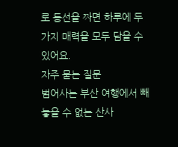로 동선을 짜면 하루에 두 가지 매력을 모두 담을 수 있어요.
자주 묻는 질문
범어사는 부산 여행에서 빼놓을 수 없는 산사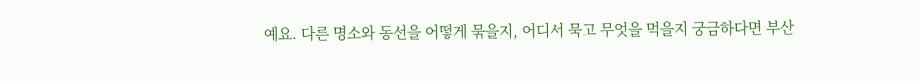예요. 다른 명소와 동선을 어떻게 묶을지, 어디서 묵고 무엇을 먹을지 궁금하다면 부산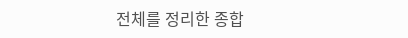전체를 정리한 종합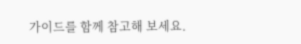가이드를 함께 참고해 보세요.